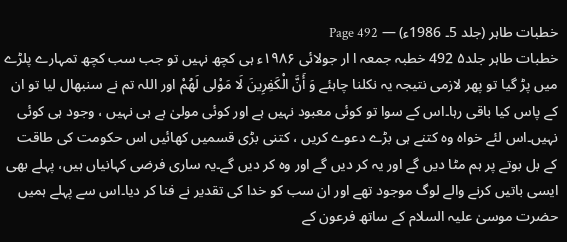خطبات طاہر (جلد 5۔ 1986ء) — Page 492
خطبات طاہر جلد۵ 492 خطبہ جمعہ ا ار جولائی ۱۹۸۶ء ہی کچھ نہیں تو جب سب کچھ تمہارے پلڑے میں پڑ گیا تو پھر لازمی نتیجہ یہ نکلنا چاہئے وَ أَنَّ الْكَفِرِينَ لَا مَوْلى لَهُمْ اور اللہ تم نے سنبھال لیا تو ان کے پاس کیا باقی رہا۔اس کے سوا تو کوئی معبود نہیں ہے اور کوئی مولیٰ ہے ہی نہیں ، وجود ہی کوئی نہیں۔اس لئے خواہ وہ کتنے ہی بڑے دعوے کریں ، کتنی بڑی قسمیں کھائیں اس حکومت کی طاقت کے بل بوتے پر ہم مٹا دیں گے اور یہ کر دیں گے اور وہ کر دیں گے۔یہ ساری فرضی کہانیاں ہیں، پہلے بھی ایسی باتیں کرنے والے لوگ موجود تھے اور ان سب کو خدا کی تقدیر نے فنا کر دیا۔اس سے پہلے ہمیں حضرت موسیٰ علیہ السلام کے ساتھ فرعون کے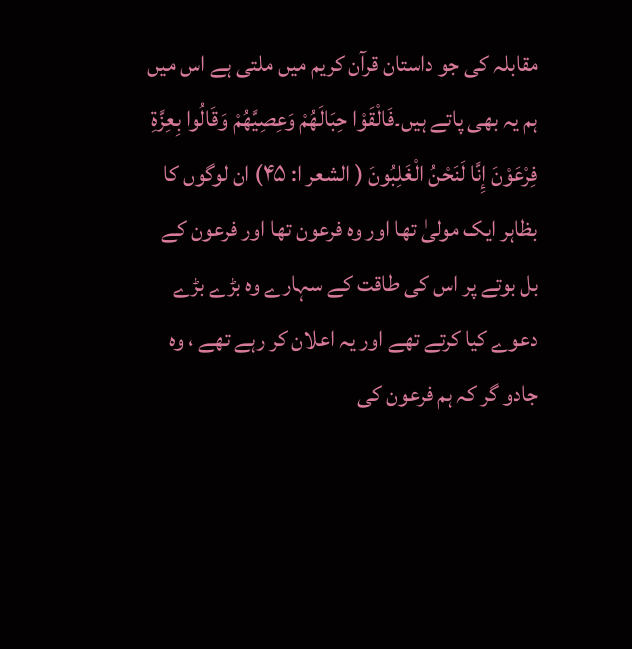مقابلہ کی جو داستان قرآن کریم میں ملتی ہے اس میں ہم یہ بھی پاتے ہیں۔فَالْقَوْا حِبَالَهُمْ وَعِصِيَّهُمْ وَقَالُوا بِعِزَّةِ فِرْعَوْنَ إِنَّا لَنَحْنُ الْغَلِبُونَ ( الشعر ا: ۴۵) ان لوگوں کا بظاہر ایک مولیٰ تھا اور وہ فرعون تھا اور فرعون کے بل بوتے پر اس کی طاقت کے سہارے وہ بڑے بڑے دعوے کیا کرتے تھے اور یہ اعلان کر رہے تھے ، وہ جادو گر کہ ہم فرعون کی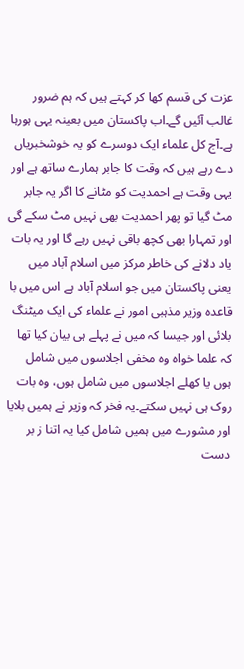عزت کی قسم کھا کر کہتے ہیں کہ ہم ضرور غالب آئیں گے۔اب پاکستان میں بعینہ یہی ہورہا ہے۔آج کل علماء ایک دوسرے کو یہ خوشخبریاں دے رہے ہیں کہ وقت کا جابر ہمارے ساتھ ہے اور یہی وقت ہے احمدیت کو مٹانے کا اگر یہ جابر مٹ گیا تو پھر احمدیت بھی نہیں مٹ سکے گی اور تمہارا بھی کچھ باقی نہیں رہے گا اور یہ بات یاد دلانے کی خاطر مرکز میں اسلام آباد میں یعنی پاکستان میں جو اسلام آباد ہے اس میں با قاعدہ وزیر مذہبی امور نے علماء کی ایک میٹنگ بلائی اور جیسا کہ میں نے پہلے ہی بیان کیا تھا کہ علما خواہ وہ مخفی اجلاسوں میں شامل ہوں یا کھلے اجلاسوں میں شامل ہوں، وہ بات روک ہی نہیں سکتے۔یہ فخر کہ وزیر نے ہمیں بلایا اور مشورے میں ہمیں شامل کیا یہ اتنا ز بر دست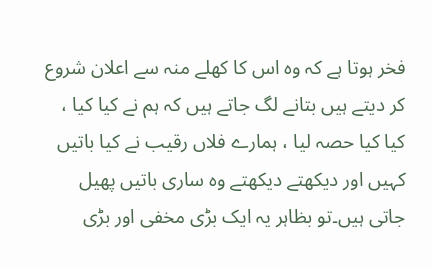فخر ہوتا ہے کہ وہ اس کا کھلے منہ سے اعلان شروع کر دیتے ہیں بتانے لگ جاتے ہیں کہ ہم نے کیا کیا ، کیا کیا حصہ لیا ، ہمارے فلاں رقیب نے کیا باتیں کہیں اور دیکھتے دیکھتے وہ ساری باتیں پھیل جاتی ہیں۔تو بظاہر یہ ایک بڑی مخفی اور بڑی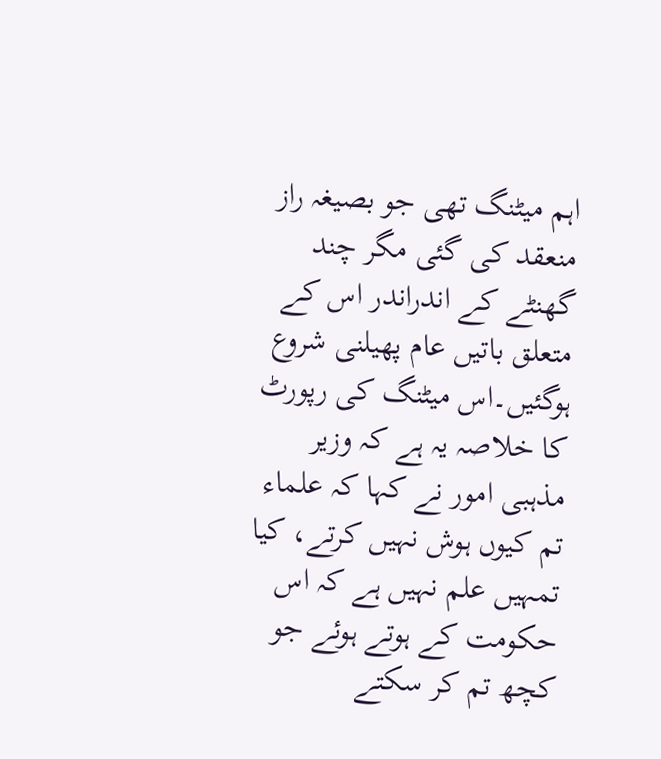اہم میٹنگ تھی جو بصیغہ راز منعقد کی گئی مگر چند گھنٹے کے اندراندر اس کے متعلق باتیں عام پھیلنی شروع ہوگئیں۔اس میٹنگ کی رپورٹ کا خلاصہ یہ ہے کہ وزیر مذہبی امور نے کہا کہ علماء تم کیوں ہوش نہیں کرتے، کیا تمہیں علم نہیں ہے کہ اس حکومت کے ہوتے ہوئے جو کچھ تم کر سکتے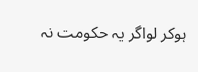ہوکر لواگر یہ حکومت نہ